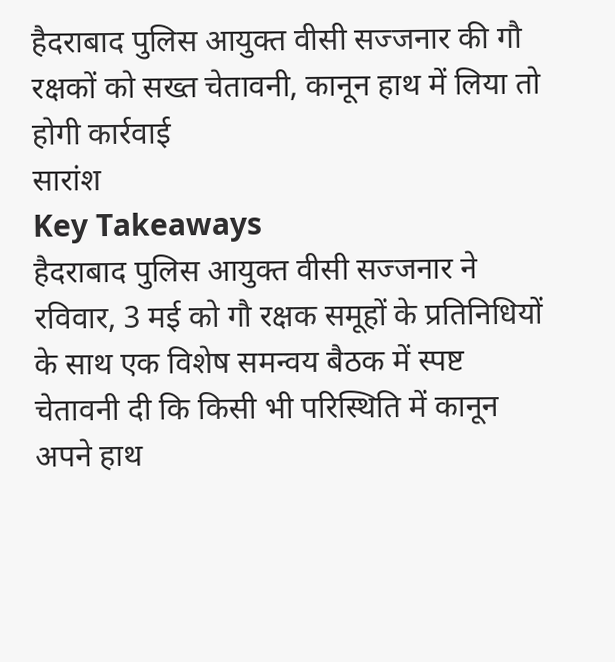हैदराबाद पुलिस आयुक्त वीसी सज्जनार की गौ रक्षकों को सख्त चेतावनी, कानून हाथ में लिया तो होगी कार्रवाई
सारांश
Key Takeaways
हैदराबाद पुलिस आयुक्त वीसी सज्जनार ने रविवार, 3 मई को गौ रक्षक समूहों के प्रतिनिधियों के साथ एक विशेष समन्वय बैठक में स्पष्ट चेतावनी दी कि किसी भी परिस्थिति में कानून अपने हाथ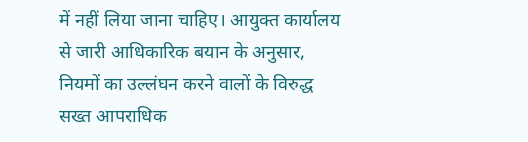में नहीं लिया जाना चाहिए। आयुक्त कार्यालय से जारी आधिकारिक बयान के अनुसार, नियमों का उल्लंघन करने वालों के विरुद्ध सख्त आपराधिक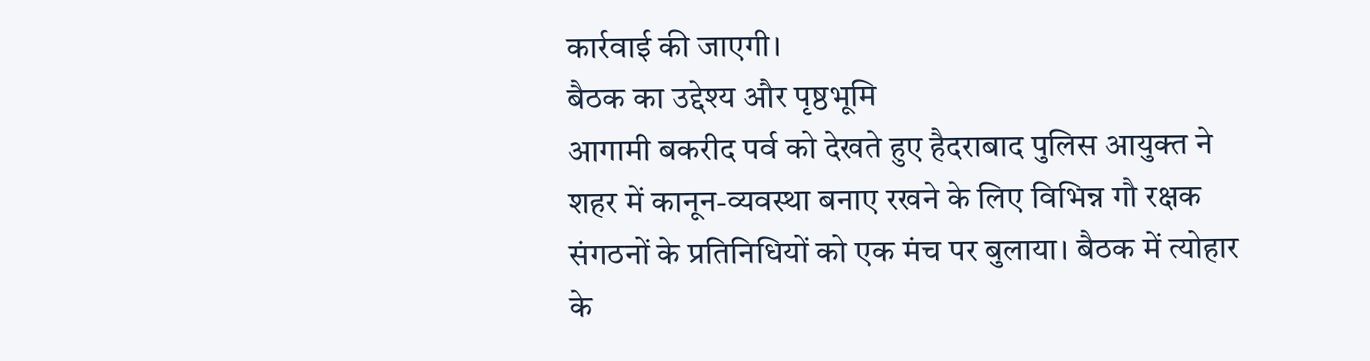कार्रवाई की जाएगी।
बैठक का उद्देश्य और पृष्ठभूमि
आगामी बकरीद पर्व को देखते हुए हैदराबाद पुलिस आयुक्त ने शहर में कानून-व्यवस्था बनाए रखने के लिए विभिन्न गौ रक्षक संगठनों के प्रतिनिधियों को एक मंच पर बुलाया। बैठक में त्योहार के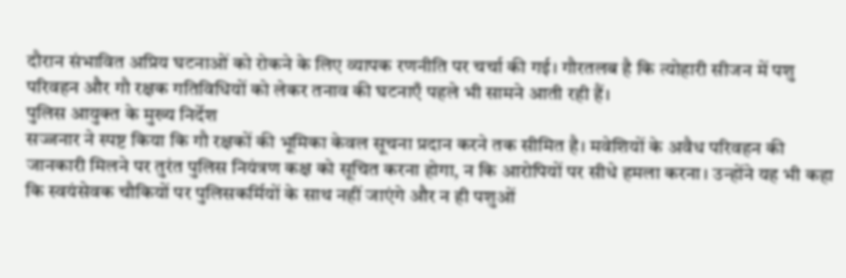दौरान संभावित अप्रिय घटनाओं को रोकने के लिए व्यापक रणनीति पर चर्चा की गई। गौरतलब है कि त्योहारी सीजन में पशु परिवहन और गौ रक्षक गतिविधियों को लेकर तनाव की घटनाएँ पहले भी सामने आती रही हैं।
पुलिस आयुक्त के मुख्य निर्देश
सज्जनार ने स्पष्ट किया कि गौ रक्षकों की भूमिका केवल सूचना प्रदान करने तक सीमित है। मवेशियों के अवैध परिवहन की जानकारी मिलने पर तुरंत पुलिस नियंत्रण कक्ष को सूचित करना होगा, न कि आरोपियों पर सीधे हमला करना। उन्होंने यह भी कहा कि स्वयंसेवक चौकियों पर पुलिसकर्मियों के साथ नहीं जाएंगे और न ही पशुओं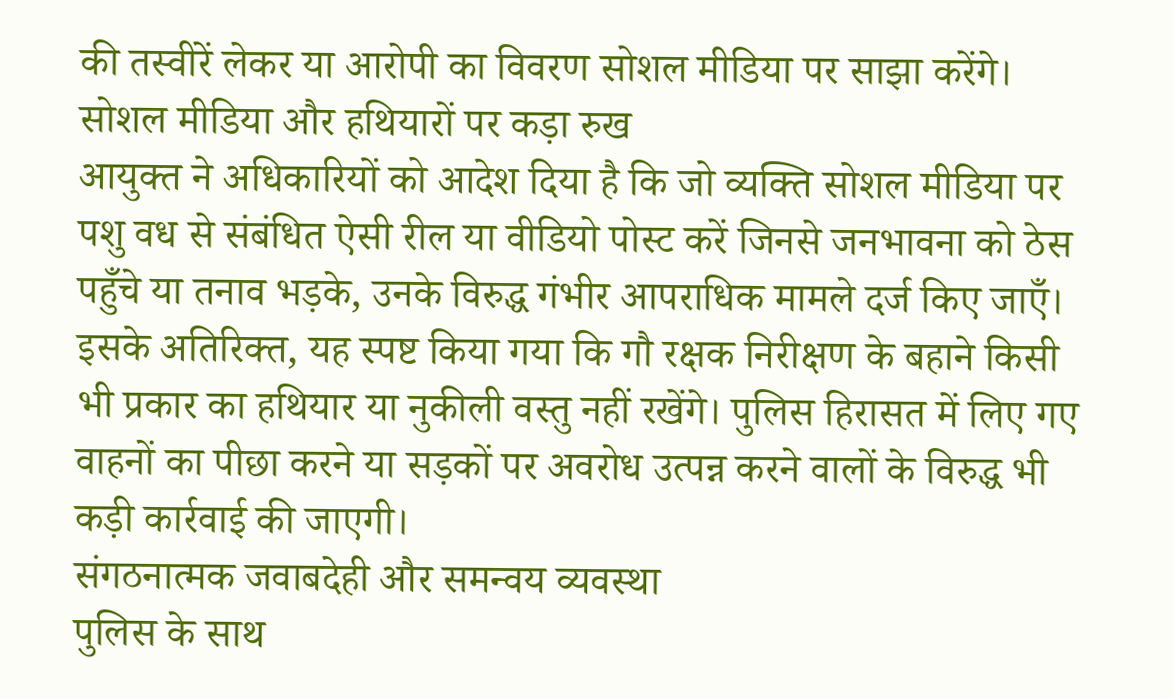की तस्वीरें लेकर या आरोपी का विवरण सोशल मीडिया पर साझा करेंगे।
सोशल मीडिया और हथियारों पर कड़ा रुख
आयुक्त ने अधिकारियों को आदेश दिया है कि जो व्यक्ति सोशल मीडिया पर पशु वध से संबंधित ऐसी रील या वीडियो पोस्ट करें जिनसे जनभावना को ठेस पहुँचे या तनाव भड़के, उनके विरुद्ध गंभीर आपराधिक मामले दर्ज किए जाएँ। इसके अतिरिक्त, यह स्पष्ट किया गया कि गौ रक्षक निरीक्षण के बहाने किसी भी प्रकार का हथियार या नुकीली वस्तु नहीं रखेंगे। पुलिस हिरासत में लिए गए वाहनों का पीछा करने या सड़कों पर अवरोध उत्पन्न करने वालों के विरुद्ध भी कड़ी कार्रवाई की जाएगी।
संगठनात्मक जवाबदेही और समन्वय व्यवस्था
पुलिस के साथ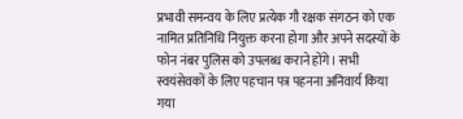प्रभावी समन्वय के लिए प्रत्येक गौ रक्षक संगठन को एक नामित प्रतिनिधि नियुक्त करना होगा और अपने सदस्यों के फोन नंबर पुलिस को उपलब्ध कराने होंगे। सभी स्वयंसेवकों के लिए पहचान पत्र पहनना अनिवार्य किया गया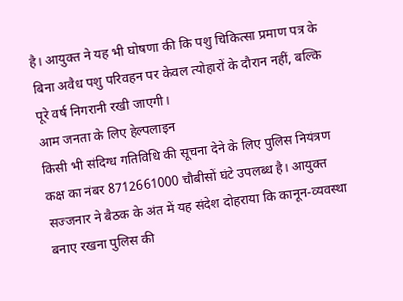है। आयुक्त ने यह भी घोषणा की कि पशु चिकित्सा प्रमाण पत्र के बिना अवैध पशु परिवहन पर केवल त्योहारों के दौरान नहीं, बल्कि पूरे वर्ष निगरानी रखी जाएगी।
आम जनता के लिए हेल्पलाइन
किसी भी संदिग्ध गतिविधि की सूचना देने के लिए पुलिस नियंत्रण कक्ष का नंबर 8712661000 चौबीसों घंटे उपलब्ध है। आयुक्त सज्जनार ने बैठक के अंत में यह संदेश दोहराया कि कानून-व्यवस्था बनाए रखना पुलिस की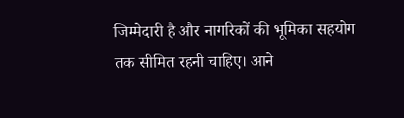जिम्मेदारी है और नागरिकों की भूमिका सहयोग तक सीमित रहनी चाहिए। आने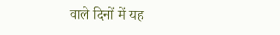वाले दिनों में यह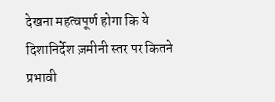देखना महत्वपूर्ण होगा कि ये दिशानिर्देश ज़मीनी स्तर पर कितने प्रभावी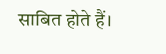साबित होते हैं।